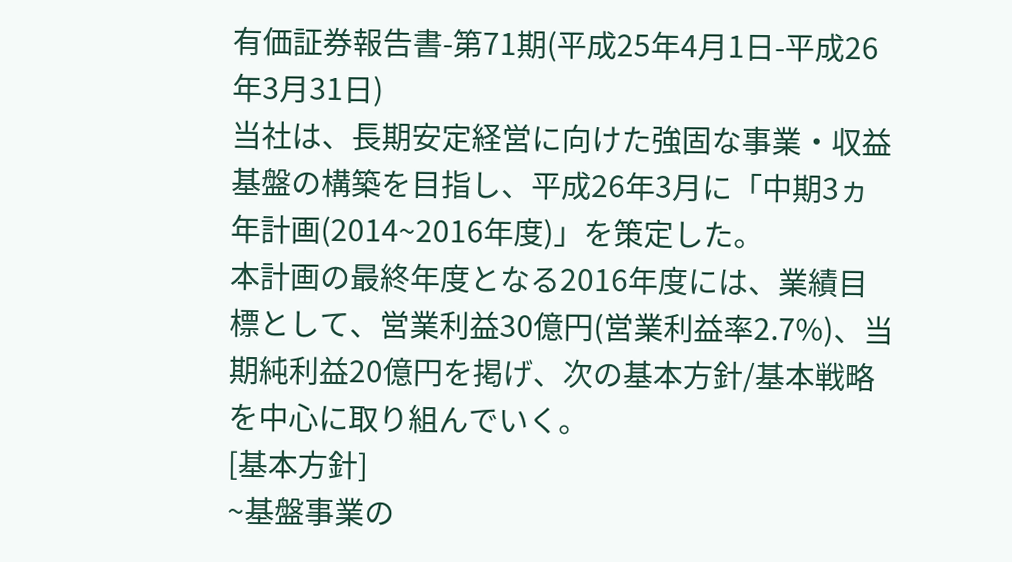有価証券報告書-第71期(平成25年4月1日-平成26年3月31日)
当社は、長期安定経営に向けた強固な事業・収益基盤の構築を目指し、平成26年3月に「中期3ヵ年計画(2014~2016年度)」を策定した。
本計画の最終年度となる2016年度には、業績目標として、営業利益30億円(営業利益率2.7%)、当期純利益20億円を掲げ、次の基本方針/基本戦略を中心に取り組んでいく。
[基本方針]
~基盤事業の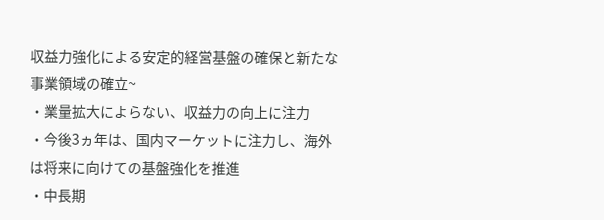収益力強化による安定的経営基盤の確保と新たな事業領域の確立~
・業量拡大によらない、収益力の向上に注力
・今後3ヵ年は、国内マーケットに注力し、海外は将来に向けての基盤強化を推進
・中長期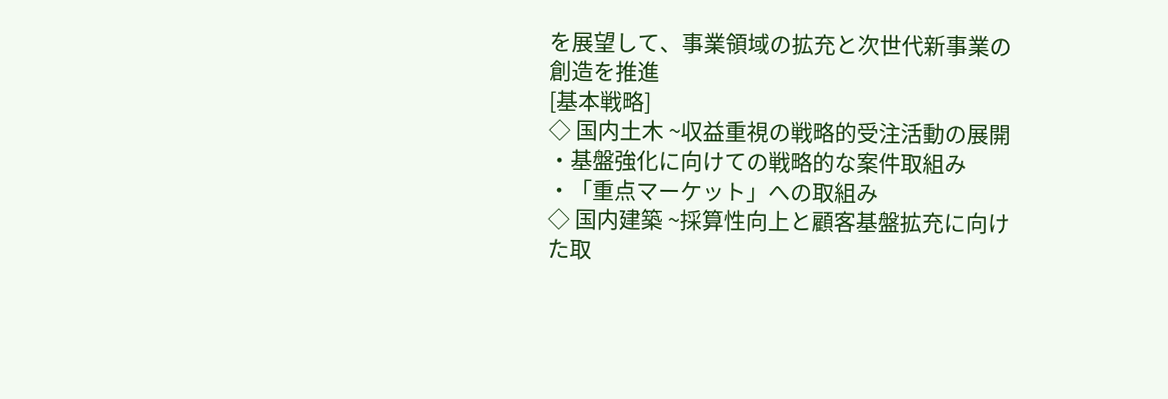を展望して、事業領域の拡充と次世代新事業の創造を推進
[基本戦略]
◇ 国内土木 ~収益重視の戦略的受注活動の展開
・基盤強化に向けての戦略的な案件取組み
・「重点マーケット」への取組み
◇ 国内建築 ~採算性向上と顧客基盤拡充に向けた取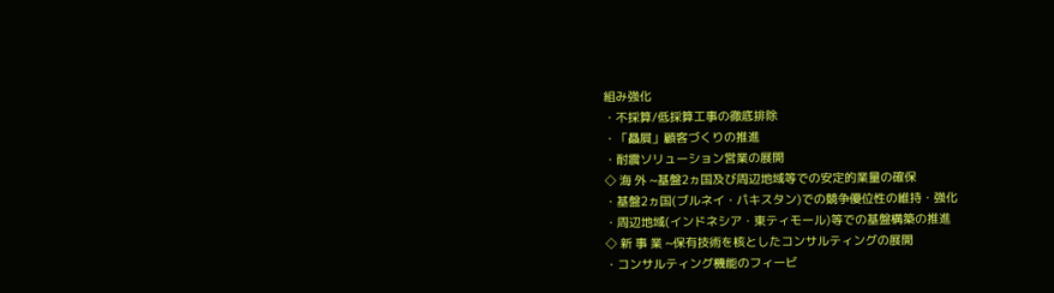組み強化
・不採算/低採算工事の徹底排除
・「贔屓」顧客づくりの推進
・耐震ソリューション営業の展開
◇ 海 外 ~基盤2ヵ国及び周辺地域等での安定的業量の確保
・基盤2ヵ国(ブルネイ・パキスタン)での競争優位性の維持・強化
・周辺地域(インドネシア・東ティモール)等での基盤構築の推進
◇ 新 事 業 ~保有技術を核としたコンサルティングの展開
・コンサルティング機能のフィービ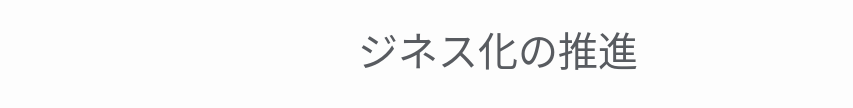ジネス化の推進